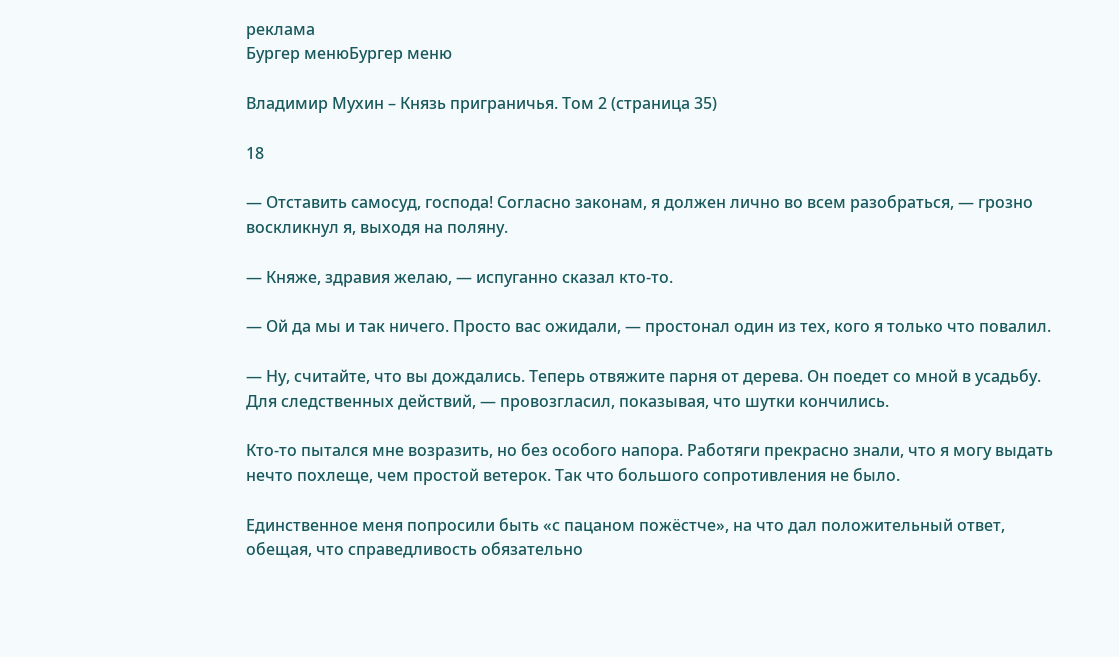реклама
Бургер менюБургер меню

Владимир Мухин – Князь приграничья. Том 2 (страница 35)

18

— Отставить самосуд, господа! Согласно законам, я должен лично во всем разобраться, — грозно воскликнул я, выходя на поляну.

— Княже, здравия желаю, — испуганно сказал кто-то.

— Ой да мы и так ничего. Просто вас ожидали, — простонал один из тех, кого я только что повалил.

— Ну, считайте, что вы дождались. Теперь отвяжите парня от дерева. Он поедет со мной в усадьбу. Для следственных действий, — провозгласил, показывая, что шутки кончились.

Кто-то пытался мне возразить, но без особого напора. Работяги прекрасно знали, что я могу выдать нечто похлеще, чем простой ветерок. Так что большого сопротивления не было.

Единственное меня попросили быть «с пацаном пожёстче», на что дал положительный ответ, обещая, что справедливость обязательно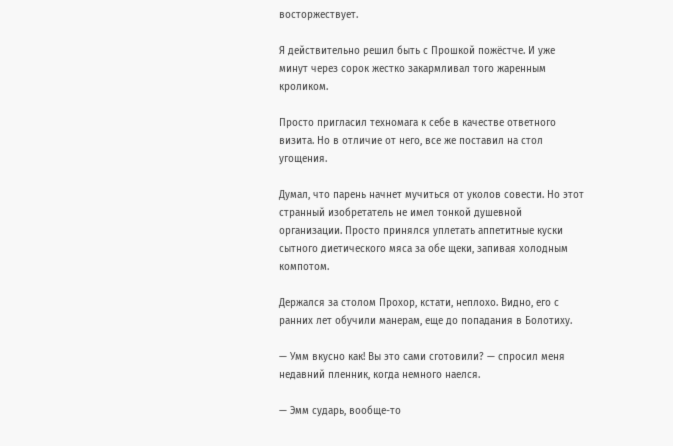восторжествует.

Я действительно решил быть с Прошкой пожёстче. И уже минут через сорок жестко закармливал того жаренным кроликом.

Просто пригласил техномага к себе в качестве ответного визита. Но в отличие от него, все же поставил на стол угощения.

Думал, что парень начнет мучиться от уколов совести. Но этот странный изобретатель не имел тонкой душевной организации. Просто принялся уплетать аппетитные куски сытного диетического мяса за обе щеки, запивая холодным компотом.

Держался за столом Прохор, кстати, неплохо. Видно, его с ранних лет обучили манерам, еще до попадания в Болотиху.

— Умм вкусно как! Вы это сами сготовили? — спросил меня недавний пленник, когда немного наелся.

— Эмм сударь, вообще-то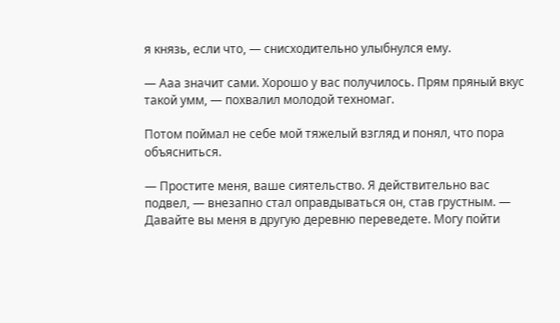я князь, если что, — снисходительно улыбнулся ему.

— Ааа значит сами. Хорошо у вас получилось. Прям пряный вкус такой умм, — похвалил молодой техномаг.

Потом поймал не себе мой тяжелый взгляд и понял, что пора объясниться.

— Простите меня, ваше сиятельство. Я действительно вас подвел, — внезапно стал оправдываться он, став грустным. — Давайте вы меня в другую деревню переведете. Могу пойти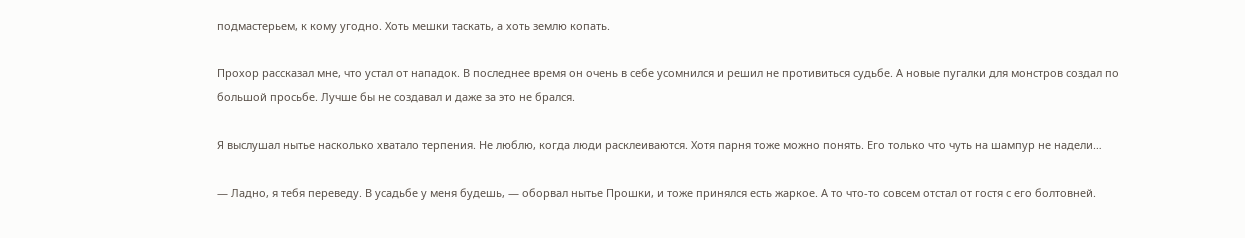подмастерьем, к кому угодно. Хоть мешки таскать, а хоть землю копать.

Прохор рассказал мне, что устал от нападок. В последнее время он очень в себе усомнился и решил не противиться судьбе. А новые пугалки для монстров создал по большой просьбе. Лучше бы не создавал и даже за это не брался.

Я выслушал нытье насколько хватало терпения. Не люблю, когда люди расклеиваются. Хотя парня тоже можно понять. Его только что чуть на шампур не надели…

— Ладно, я тебя переведу. В усадьбе у меня будешь, — оборвал нытье Прошки, и тоже принялся есть жаркое. А то что-то совсем отстал от гостя с его болтовней.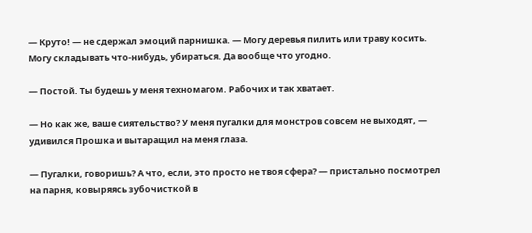— Круто! — не сдержал эмоций парнишка. — Могу деревья пилить или траву косить. Могу складывать что-нибудь, убираться. Да вообще что угодно.

— Постой. Ты будешь у меня техномагом. Рабочих и так хватает.

— Но как же, ваше сиятельство? У меня пугалки для монстров совсем не выходят, — удивился Прошка и вытаращил на меня глаза.

— Пугалки, говоришь? А что, если, это просто не твоя сфера? — пристально посмотрел на парня, ковыряясь зубочисткой в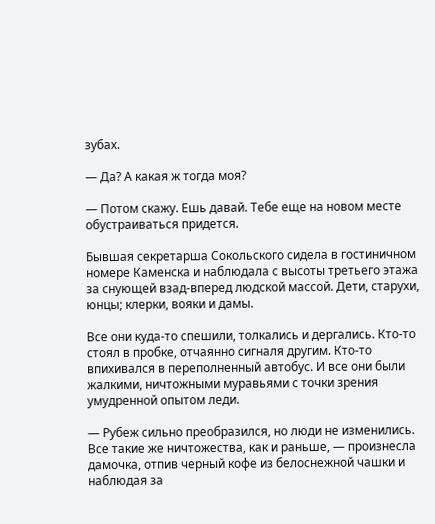зубах.

— Да? А какая ж тогда моя?

— Потом скажу. Ешь давай. Тебе еще на новом месте обустраиваться придется.

Бывшая секретарша Сокольского сидела в гостиничном номере Каменска и наблюдала с высоты третьего этажа за снующей взад-вперед людской массой. Дети, старухи, юнцы; клерки, вояки и дамы.

Все они куда-то спешили, толкались и дергались. Кто-то стоял в пробке, отчаянно сигналя другим. Кто-то впихивался в переполненный автобус. И все они были жалкими, ничтожными муравьями с точки зрения умудренной опытом леди.

— Рубеж сильно преобразился, но люди не изменились. Все такие же ничтожества, как и раньше, — произнесла дамочка, отпив черный кофе из белоснежной чашки и наблюдая за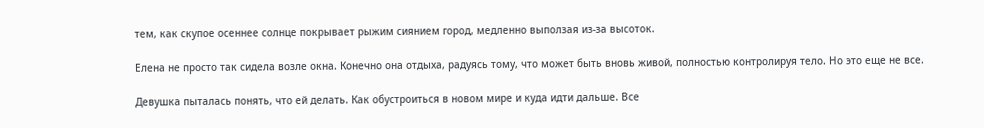тем, как скупое осеннее солнце покрывает рыжим сиянием город, медленно выползая из-за высоток.

Елена не просто так сидела возле окна. Конечно она отдыха, радуясь тому, что может быть вновь живой, полностью контролируя тело. Но это еще не все.

Девушка пыталась понять, что ей делать. Как обустроиться в новом мире и куда идти дальше. Все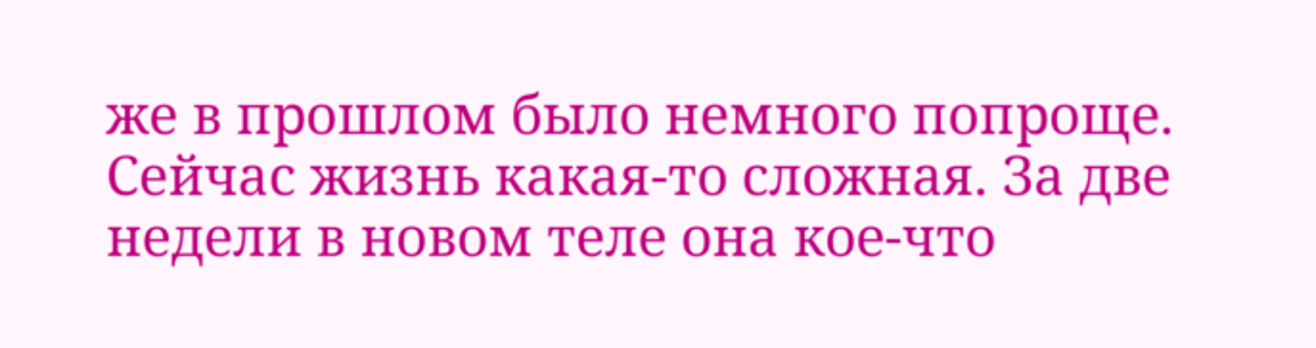же в прошлом было немного попроще. Сейчас жизнь какая-то сложная. За две недели в новом теле она кое-что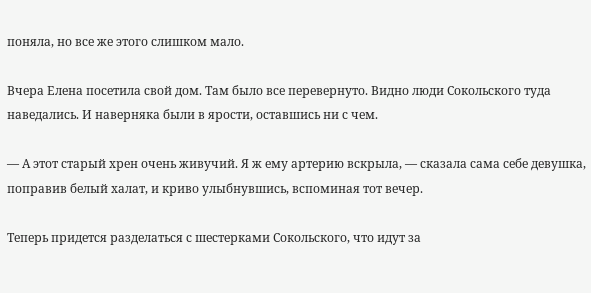поняла, но все же этого слишком мало.

Вчера Елена посетила свой дом. Там было все перевернуто. Видно люди Сокольского туда наведались. И наверняка были в ярости, оставшись ни с чем.

— А этот старый хрен очень живучий. Я ж ему артерию вскрыла, — сказала сама себе девушка, поправив белый халат, и криво улыбнувшись, вспоминая тот вечер.

Теперь придется разделаться с шестерками Сокольского, что идут за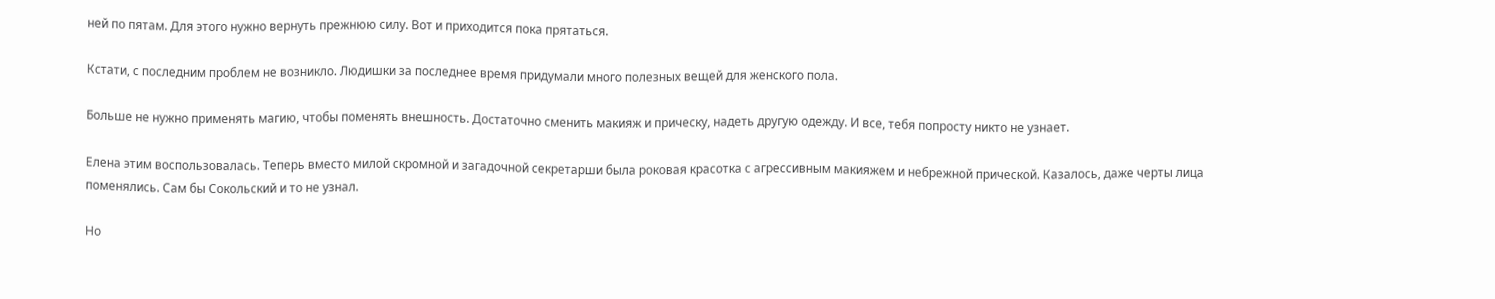ней по пятам. Для этого нужно вернуть прежнюю силу. Вот и приходится пока прятаться.

Кстати, с последним проблем не возникло. Людишки за последнее время придумали много полезных вещей для женского пола.

Больше не нужно применять магию, чтобы поменять внешность. Достаточно сменить макияж и прическу, надеть другую одежду. И все, тебя попросту никто не узнает.

Елена этим воспользовалась. Теперь вместо милой скромной и загадочной секретарши была роковая красотка с агрессивным макияжем и небрежной прической. Казалось, даже черты лица поменялись. Сам бы Сокольский и то не узнал.

Но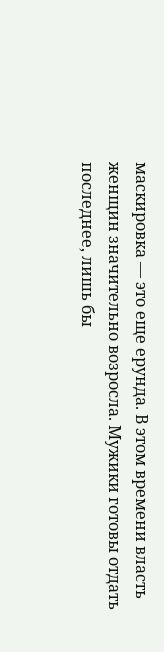маскировка — это еще ерунда. В этом времени власть женщин значительно возросла. Мужики готовы отдать последнее, лишь бы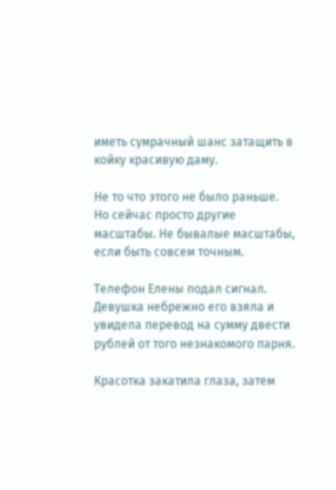иметь сумрачный шанс затащить в койку красивую даму.

Не то что этого не было раньше. Но сейчас просто другие масштабы. Не бывалые масштабы, если быть совсем точным.

Телефон Елены подал сигнал. Девушка небрежно его взяла и увидела перевод на сумму двести рублей от того незнакомого парня.

Красотка закатила глаза, затем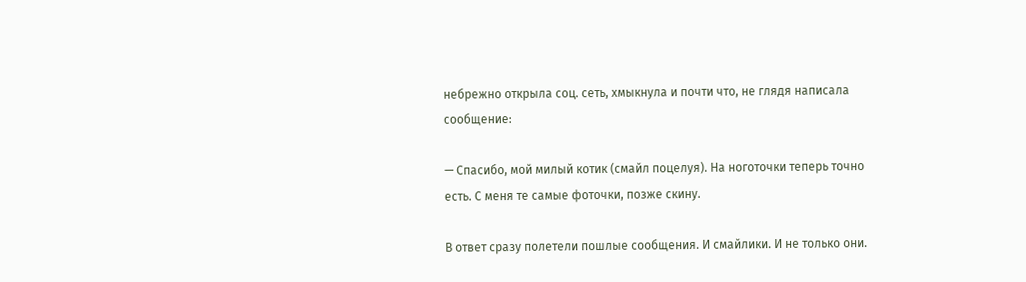небрежно открыла соц. сеть, хмыкнула и почти что, не глядя написала сообщение:

— Спасибо, мой милый котик (смайл поцелуя). На ноготочки теперь точно есть. С меня те самые фоточки, позже скину.

В ответ сразу полетели пошлые сообщения. И смайлики. И не только они.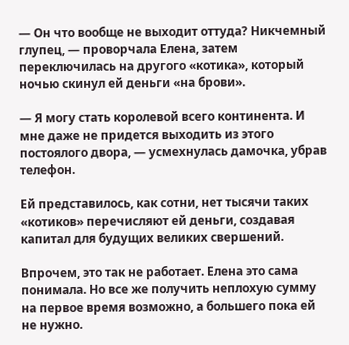— Он что вообще не выходит оттуда? Никчемный глупец, — проворчала Елена, затем переключилась на другого «котика», который ночью скинул ей деньги «на брови».

— Я могу стать королевой всего континента. И мне даже не придется выходить из этого постоялого двора, — усмехнулась дамочка, убрав телефон.

Ей представилось, как сотни, нет тысячи таких «котиков» перечисляют ей деньги, создавая капитал для будущих великих свершений.

Впрочем, это так не работает. Елена это сама понимала. Но все же получить неплохую сумму на первое время возможно, а большего пока ей не нужно.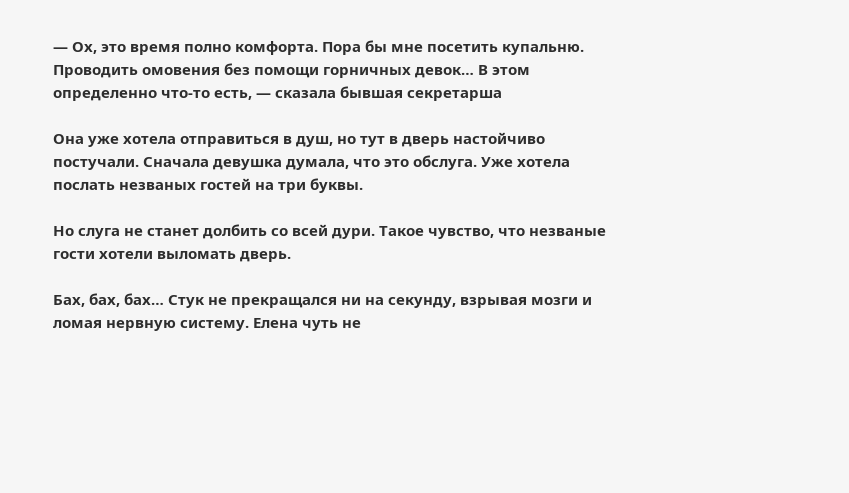— Ох, это время полно комфорта. Пора бы мне посетить купальню. Проводить омовения без помощи горничных девок… В этом определенно что-то есть, — сказала бывшая секретарша

Она уже хотела отправиться в душ, но тут в дверь настойчиво постучали. Сначала девушка думала, что это обслуга. Уже хотела послать незваных гостей на три буквы.

Но слуга не станет долбить со всей дури. Такое чувство, что незваные гости хотели выломать дверь.

Бах, бах, бах… Стук не прекращался ни на секунду, взрывая мозги и ломая нервную систему. Елена чуть не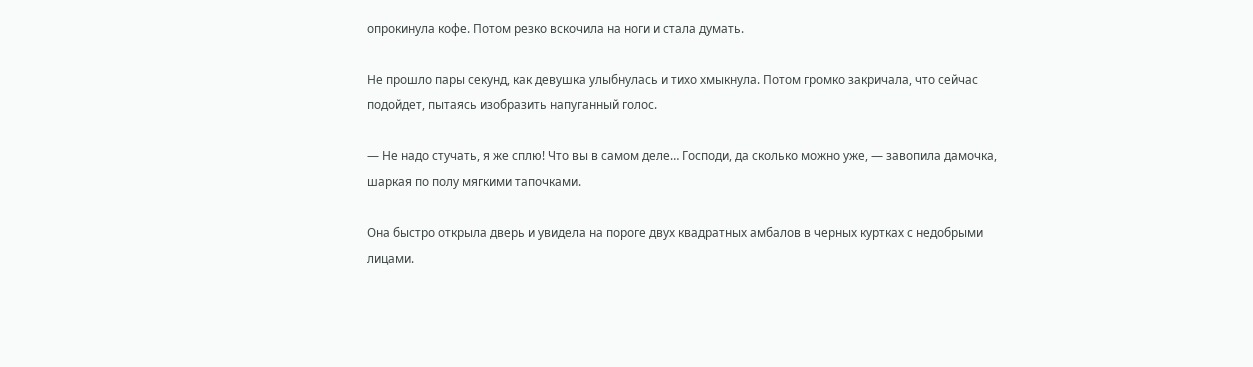опрокинула кофе. Потом резко вскочила на ноги и стала думать.

Не прошло пары секунд, как девушка улыбнулась и тихо хмыкнула. Потом громко закричала, что сейчас подойдет, пытаясь изобразить напуганный голос.

— Не надо стучать, я же сплю! Что вы в самом деле… Господи, да сколько можно уже, — завопила дамочка, шаркая по полу мягкими тапочками.

Она быстро открыла дверь и увидела на пороге двух квадратных амбалов в черных куртках с недобрыми лицами.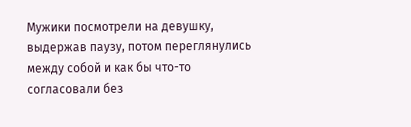Мужики посмотрели на девушку, выдержав паузу, потом переглянулись между собой и как бы что-то согласовали без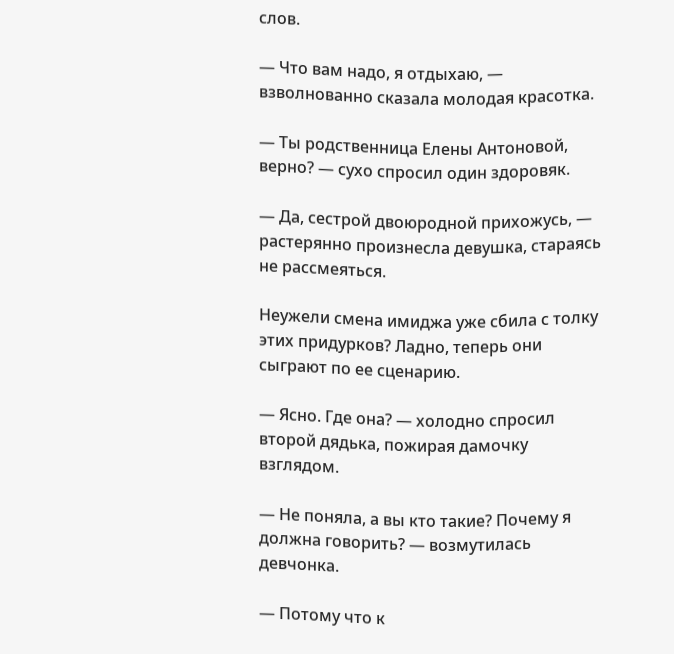слов.

— Что вам надо, я отдыхаю, — взволнованно сказала молодая красотка.

— Ты родственница Елены Антоновой, верно? — сухо спросил один здоровяк.

— Да, сестрой двоюродной прихожусь, — растерянно произнесла девушка, стараясь не рассмеяться.

Неужели смена имиджа уже сбила с толку этих придурков? Ладно, теперь они сыграют по ее сценарию.

— Ясно. Где она? — холодно спросил второй дядька, пожирая дамочку взглядом.

— Не поняла, а вы кто такие? Почему я должна говорить? — возмутилась девчонка.

— Потому что к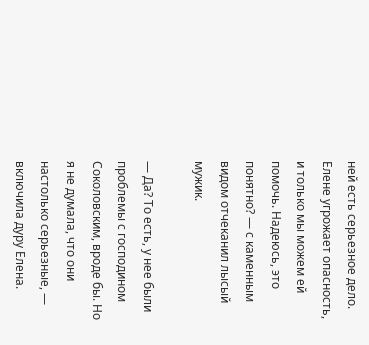ней есть серьезное дело. Елене угрожает опасность, и только мы можем ей помочь. Надеюсь, это понятно? — с каменным видом отчеканил лысый мужик.

— Да? То есть, у нее были проблемы с господином Соколовским, вроде бы. Но я не думала, что они настолько серьезные, — включила дуру Елена.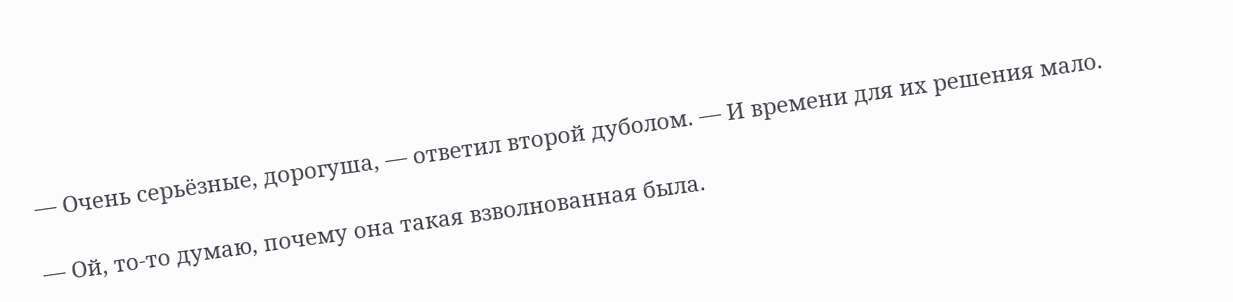— Очень серьёзные, дорогуша, — ответил второй дуболом. — И времени для их решения мало.

— Ой, то-то думаю, почему она такая взволнованная была.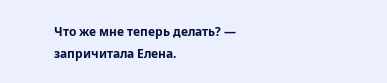Что же мне теперь делать? — запричитала Елена.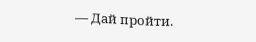— Дай пройти.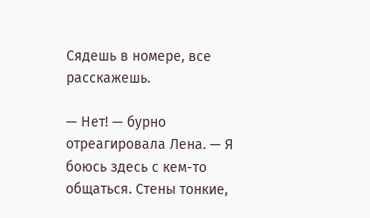Сядешь в номере, все расскажешь.

— Нет! — бурно отреагировала Лена. — Я боюсь здесь с кем-то общаться. Стены тонкие,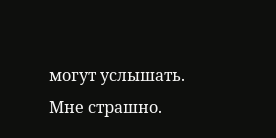могут услышать. Мне страшно.